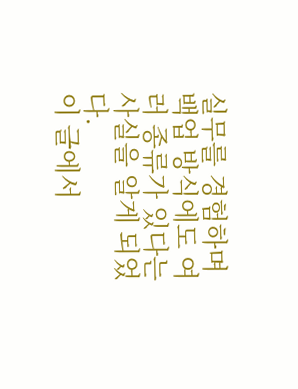실무를 경험하며 백업 방식에도 여러 종류가 있다는 사실을 알게 되었다.
이 글에서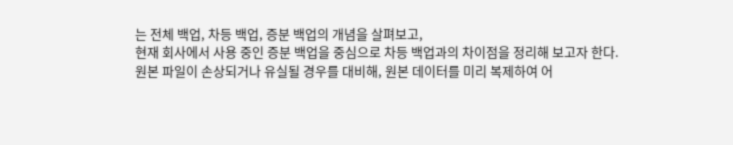는 전체 백업, 차등 백업, 증분 백업의 개념을 살펴보고,
현재 회사에서 사용 중인 증분 백업을 중심으로 차등 백업과의 차이점을 정리해 보고자 한다.
원본 파일이 손상되거나 유실될 경우를 대비해, 원본 데이터를 미리 복제하여 어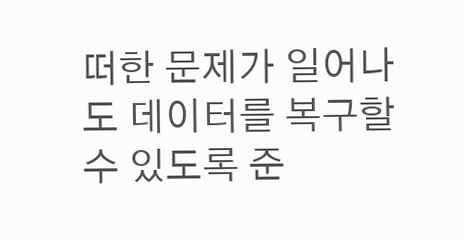떠한 문제가 일어나도 데이터를 복구할 수 있도록 준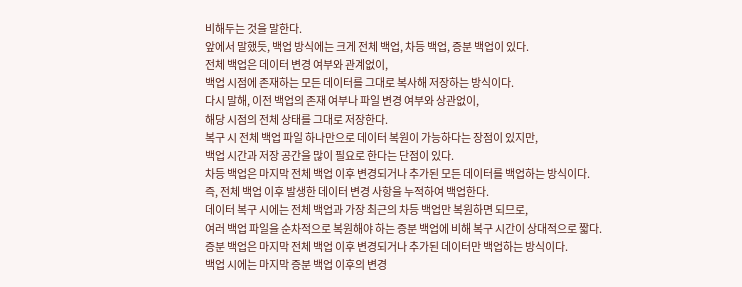비해두는 것을 말한다.
앞에서 말했듯, 백업 방식에는 크게 전체 백업, 차등 백업, 증분 백업이 있다.
전체 백업은 데이터 변경 여부와 관계없이,
백업 시점에 존재하는 모든 데이터를 그대로 복사해 저장하는 방식이다.
다시 말해, 이전 백업의 존재 여부나 파일 변경 여부와 상관없이,
해당 시점의 전체 상태를 그대로 저장한다.
복구 시 전체 백업 파일 하나만으로 데이터 복원이 가능하다는 장점이 있지만,
백업 시간과 저장 공간을 많이 필요로 한다는 단점이 있다.
차등 백업은 마지막 전체 백업 이후 변경되거나 추가된 모든 데이터를 백업하는 방식이다.
즉, 전체 백업 이후 발생한 데이터 변경 사항을 누적하여 백업한다.
데이터 복구 시에는 전체 백업과 가장 최근의 차등 백업만 복원하면 되므로,
여러 백업 파일을 순차적으로 복원해야 하는 증분 백업에 비해 복구 시간이 상대적으로 짧다.
증분 백업은 마지막 전체 백업 이후 변경되거나 추가된 데이터만 백업하는 방식이다.
백업 시에는 마지막 증분 백업 이후의 변경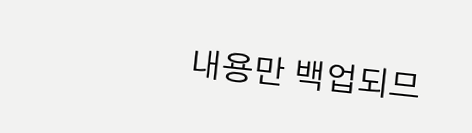내용만 백업되므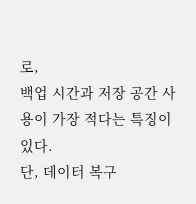로,
백업 시간과 저장 공간 사용이 가장 적다는 특징이 있다.
단, 데이터 복구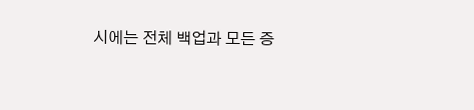시에는 전체 백업과 모든 증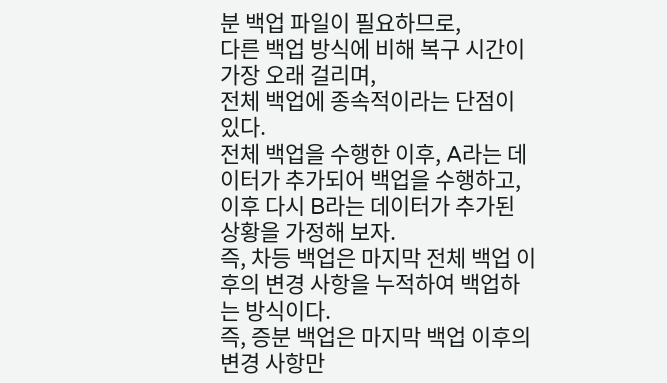분 백업 파일이 필요하므로,
다른 백업 방식에 비해 복구 시간이 가장 오래 걸리며,
전체 백업에 종속적이라는 단점이 있다.
전체 백업을 수행한 이후, A라는 데이터가 추가되어 백업을 수행하고,
이후 다시 B라는 데이터가 추가된 상황을 가정해 보자.
즉, 차등 백업은 마지막 전체 백업 이후의 변경 사항을 누적하여 백업하는 방식이다.
즉, 증분 백업은 마지막 백업 이후의 변경 사항만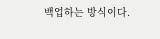백업하는 방식이다.